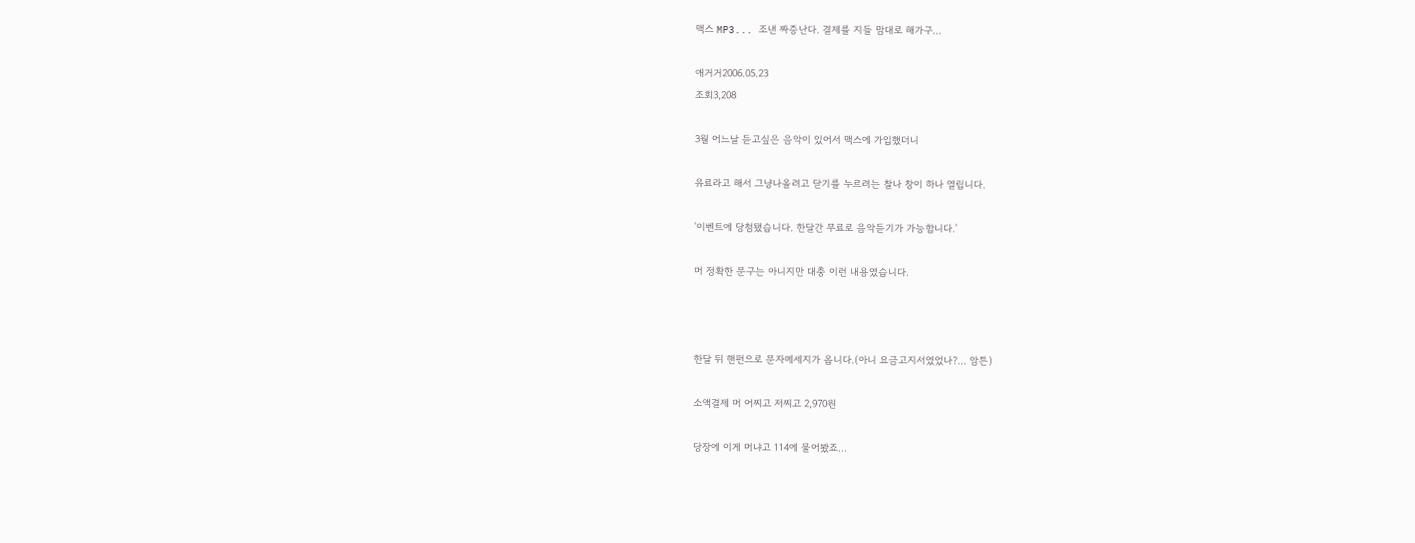맥스 MP3... 조낸 짜증난다. 결제를 지들 맘대로 해가구...

애거거2006.05.23
조회3,208

3월 어느날 듣고싶은 음악이 있어서 맥스에 가입했더니

유료라고 해서 그냥나올려고 닫기를 누르려는 찰나 창이 하나 열립니다.

'이벤트에 당첨됐습니다. 한달간 무료로 음악듣기가 가능합니다.'

머 정확한 문구는 아니지만 대충 이런 내용였습니다.



한달 뒤 핸펀으로 문자메세지가 옵니다.(아니 요금고지서였었나?... 암튼)

소액결제 머 어찌고 저찌고 2,970원

당장에 이게 머냐고 114에 물어봤죠...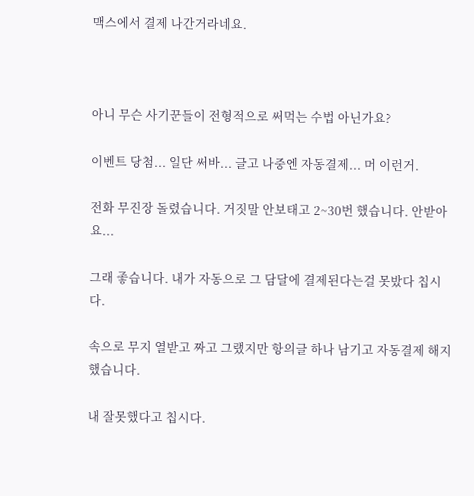맥스에서 결제 나간거라네요.



아니 무슨 사기꾼들이 전형적으로 써먹는 수법 아닌가요?

이벤트 당첨... 일단 써바... 글고 나중엔 자동결제... 머 이런거.

전화 무진장 돌렸습니다. 거짓말 안보태고 2~30번 했습니다. 안받아요...

그래 좋습니다. 내가 자동으로 그 담달에 결제된다는걸 못밨다 칩시다.

속으로 무지 열받고 짜고 그랬지만 항의글 하나 남기고 자동결제 해지 했습니다.

내 잘못했다고 칩시다.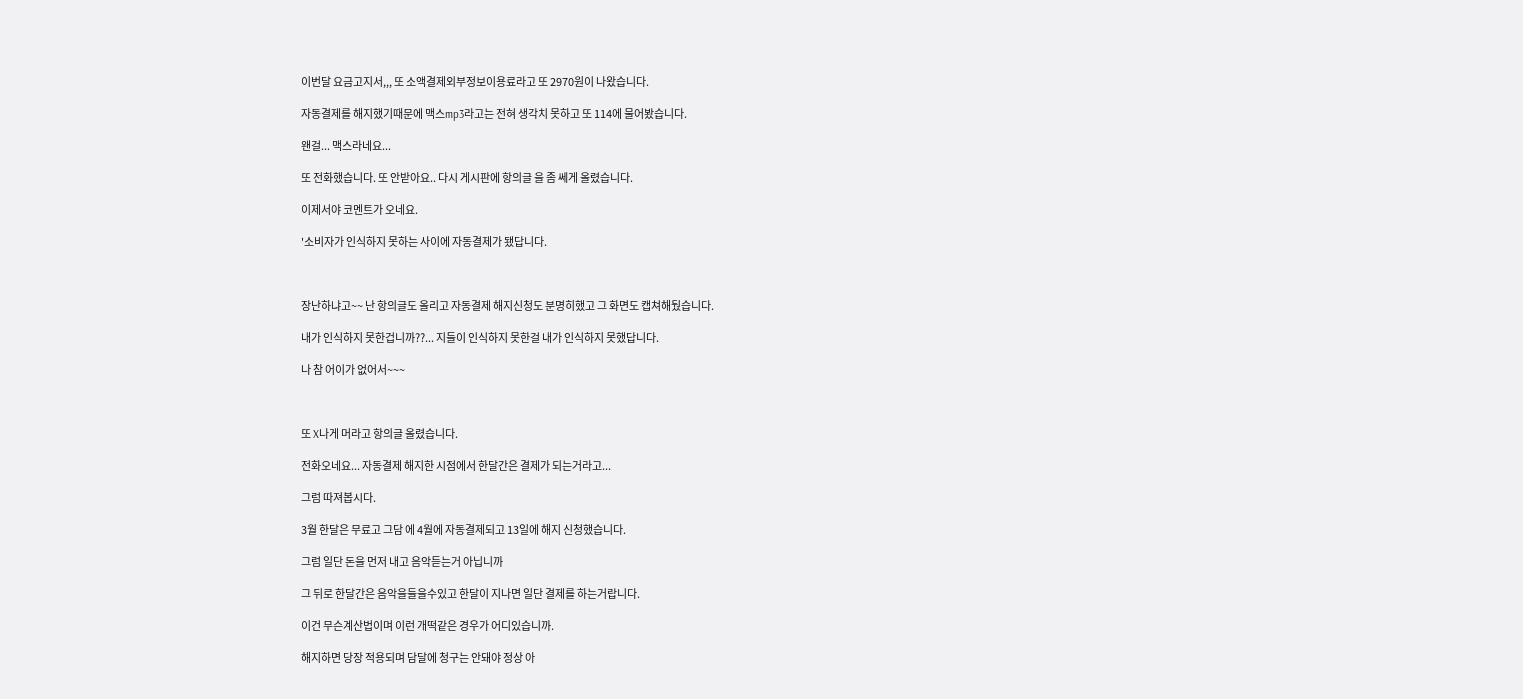이번달 요금고지서,,, 또 소액결제외부정보이용료라고 또 2970원이 나왔습니다.

자동결제를 해지했기때문에 맥스mp3라고는 전혀 생각치 못하고 또 114에 물어봤습니다.

왠걸... 맥스라네요...

또 전화했습니다. 또 안받아요.. 다시 게시판에 항의글 을 좀 쎄게 올렸습니다.

이제서야 코멘트가 오네요.

'소비자가 인식하지 못하는 사이에 자동결제가 됐답니다.



장난하냐고~~ 난 항의글도 올리고 자동결제 해지신청도 분명히했고 그 화면도 캡쳐해뒀습니다.

내가 인식하지 못한겁니까??... 지들이 인식하지 못한걸 내가 인식하지 못했답니다.

나 참 어이가 없어서~~~



또 X나게 머라고 항의글 올렸습니다.

전화오네요... 자동결제 해지한 시점에서 한달간은 결제가 되는거라고...

그럼 따져봅시다.

3월 한달은 무료고 그담 에 4월에 자동결제되고 13일에 해지 신청했습니다.

그럼 일단 돈을 먼저 내고 음악듣는거 아닙니까

그 뒤로 한달간은 음악을들을수있고 한달이 지나면 일단 결제를 하는거랍니다.

이건 무슨계산법이며 이런 개떡같은 경우가 어디있습니까.

해지하면 당장 적용되며 담달에 청구는 안돼야 정상 아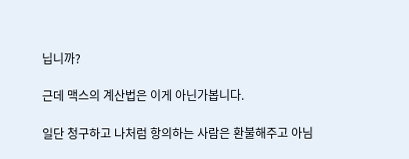닙니까?

근데 맥스의 계산법은 이게 아닌가봅니다.

일단 청구하고 나처럼 항의하는 사람은 환불해주고 아님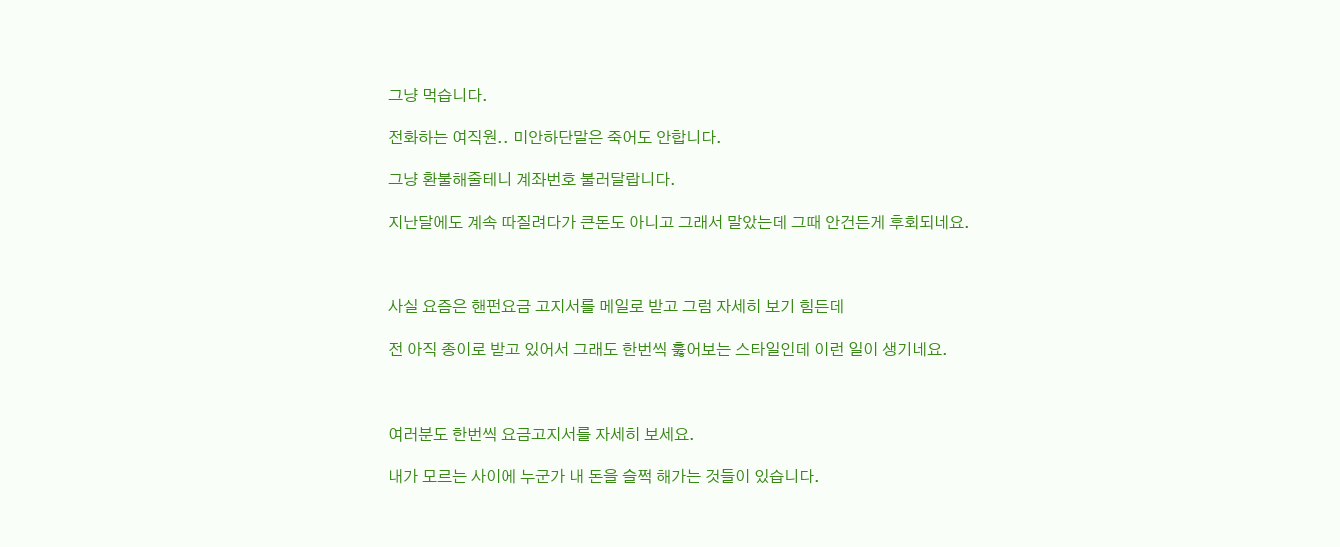그냥 먹습니다.

전화하는 여직원.. 미안하단말은 죽어도 안합니다.

그냥 환불해줄테니 계좌번호 불러달랍니다.

지난달에도 계속 따질려다가 큰돈도 아니고 그래서 말았는데 그때 안건든게 후회되네요.



사실 요즘은 핸펀요금 고지서를 메일로 받고 그럼 자세히 보기 힘든데

전 아직 종이로 받고 있어서 그래도 한번씩 훓어보는 스타일인데 이런 일이 생기네요.



여러분도 한번씩 요금고지서를 자세히 보세요.

내가 모르는 사이에 누군가 내 돈을 슬쩍 해가는 것들이 있습니다.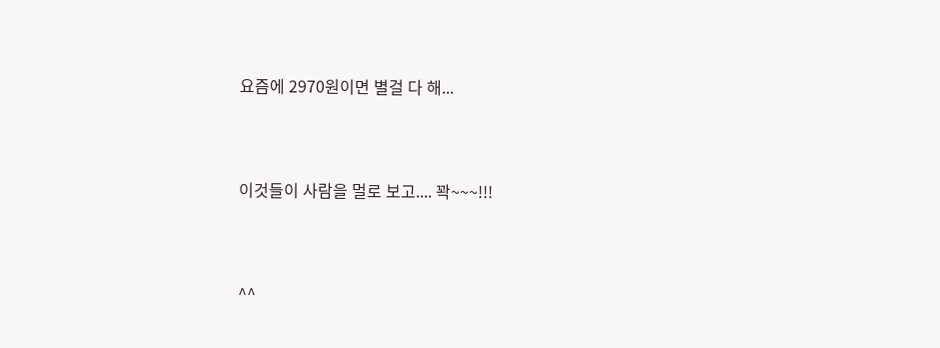요즘에 2970원이면 별걸 다 해...



이것들이 사람을 멀로 보고.... 꽉~~~!!!



^^